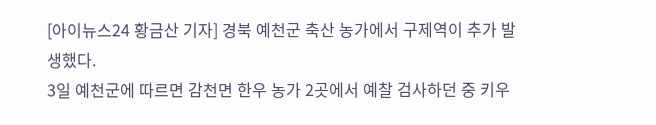[아이뉴스24 황금산 기자] 경북 예천군 축산 농가에서 구제역이 추가 발생했다.
3일 예천군에 따르면 감천면 한우 농가 2곳에서 예찰 검사하던 중 키우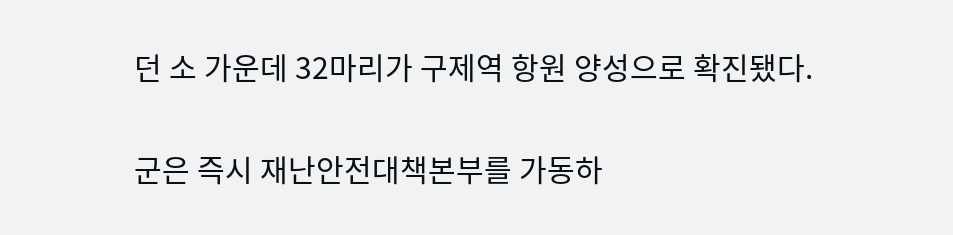던 소 가운데 32마리가 구제역 항원 양성으로 확진됐다.

군은 즉시 재난안전대책본부를 가동하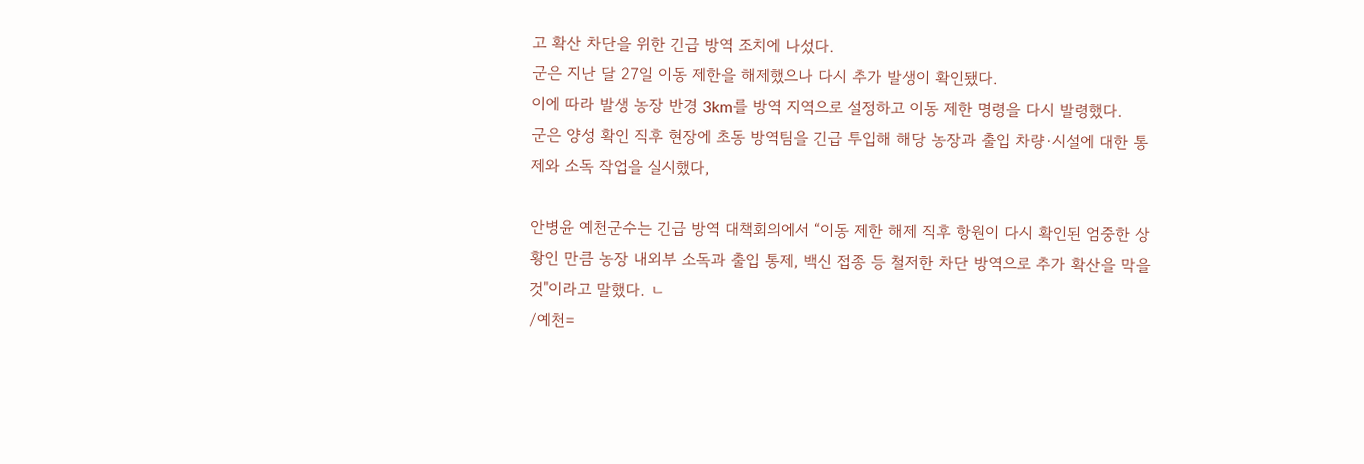고 확산 차단을 위한 긴급 방역 조치에 나섰다.
군은 지난 달 27일 이동 제한을 해제했으나 다시 추가 발생이 확인됐다.
이에 따라 발생 농장 반경 3km를 방역 지역으로 설정하고 이동 제한 명령을 다시 발령했다.
군은 양성 확인 직후 현장에 초동 방역팀을 긴급 투입해 해당 농장과 출입 차량·시설에 대한 통제와 소독 작업을 실시했다,

안병윤 예천군수는 긴급 방역 대책회의에서 “이동 제한 해제 직후 항원이 다시 확인된 엄중한 상황인 만큼 농장 내외부 소독과 출입 통제, 백신 접종 등 철저한 차단 방역으로 추가 확산을 막을 것"이라고 말했다. ㄴ
/예천=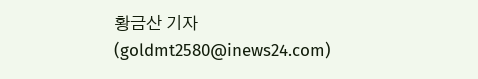황금산 기자(goldmt2580@inews24.com)